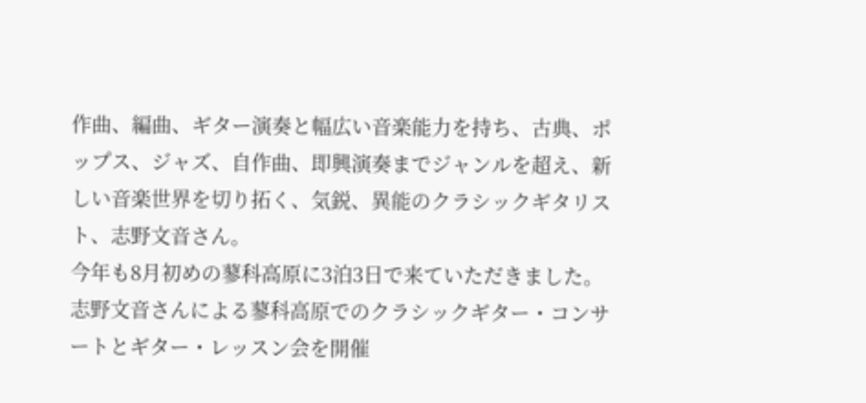作曲、編曲、ギター演奏と幅広い音楽能力を持ち、古典、ポップス、ジャズ、自作曲、即興演奏までジャンルを超え、新しい音楽世界を切り拓く、気鋭、異能のクラシックギタリスト、志野文音さん。
今年も8月初めの蓼科高原に3泊3日で来ていただきました。
志野文音さんによる蓼科高原でのクラシックギター・コンサートとギター・レッスン会を開催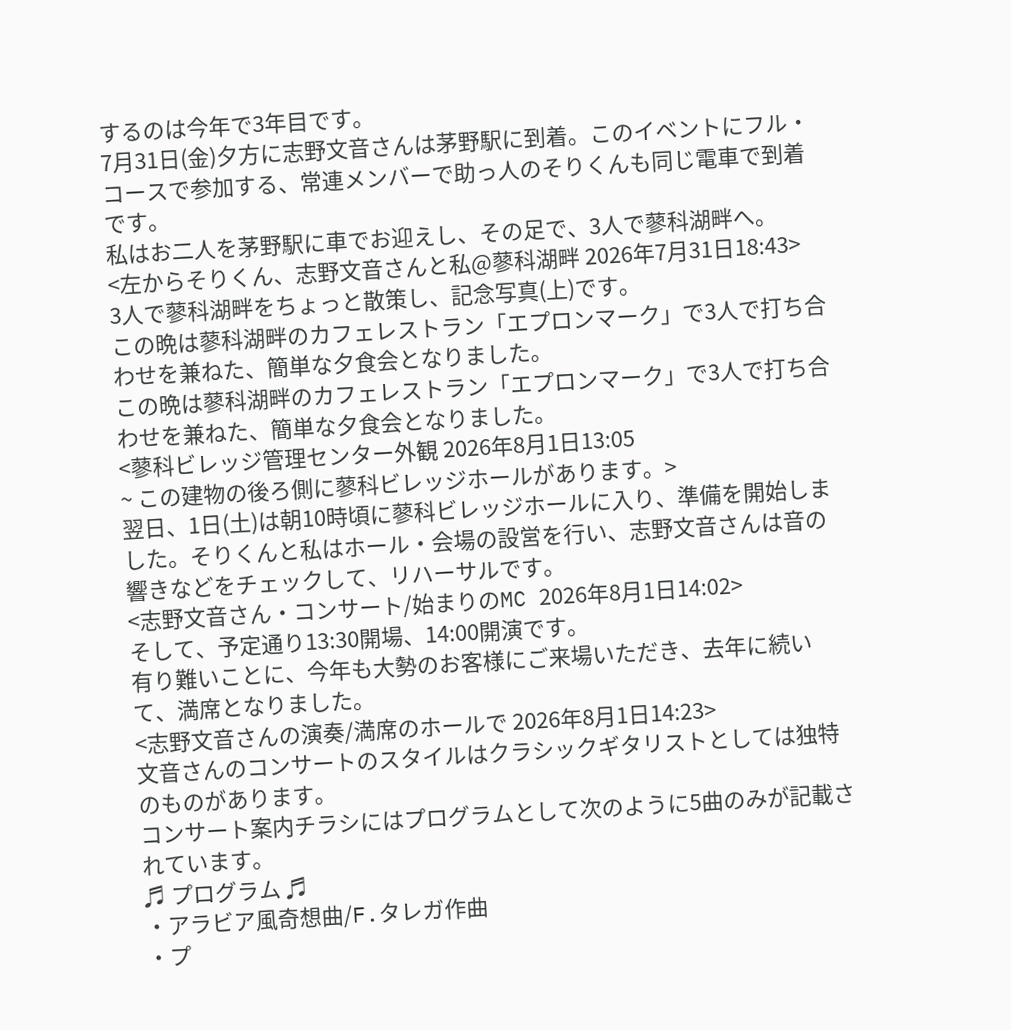するのは今年で3年目です。
7月31日(金)夕方に志野文音さんは茅野駅に到着。このイベントにフル・コースで参加する、常連メンバーで助っ人のそりくんも同じ電車で到着です。
私はお二人を茅野駅に車でお迎えし、その足で、3人で蓼科湖畔へ。
<左からそりくん、志野文音さんと私@蓼科湖畔 2026年7月31日18:43>
3人で蓼科湖畔をちょっと散策し、記念写真(上)です。
この晩は蓼科湖畔のカフェレストラン「エプロンマーク」で3人で打ち合わせを兼ねた、簡単な夕食会となりました。
この晩は蓼科湖畔のカフェレストラン「エプロンマーク」で3人で打ち合わせを兼ねた、簡単な夕食会となりました。
<蓼科ビレッジ管理センター外観 2026年8月1日13:05
~ この建物の後ろ側に蓼科ビレッジホールがあります。>
翌日、1日(土)は朝10時頃に蓼科ビレッジホールに入り、準備を開始しました。そりくんと私はホール・会場の設営を行い、志野文音さんは音の響きなどをチェックして、リハーサルです。
<志野文音さん・コンサート/始まりのMC 2026年8月1日14:02>
そして、予定通り13:30開場、14:00開演です。
有り難いことに、今年も大勢のお客様にご来場いただき、去年に続いて、満席となりました。
<志野文音さんの演奏/満席のホールで 2026年8月1日14:23>
文音さんのコンサートのスタイルはクラシックギタリストとしては独特のものがあります。
コンサート案内チラシにはプログラムとして次のように5曲のみが記載されています。
♬ プログラム ♬
・アラビア風奇想曲/F.タレガ作曲
・プ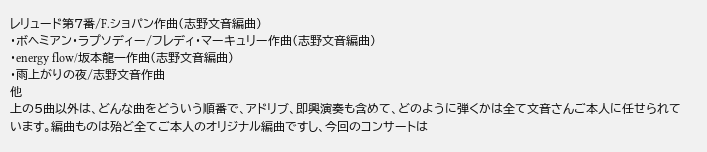レリュード第7番/F.ショパン作曲(志野文音編曲)
・ボヘミアン・ラプソディー/フレディ・マーキュリー作曲(志野文音編曲)
・energy flow/坂本龍一作曲(志野文音編曲)
・雨上がりの夜/志野文音作曲
他
上の5曲以外は、どんな曲をどういう順番で、アドリブ、即興演奏も含めて、どのように弾くかは全て文音さんご本人に任せられています。編曲ものは殆ど全てご本人のオリジナル編曲ですし、今回のコンサートは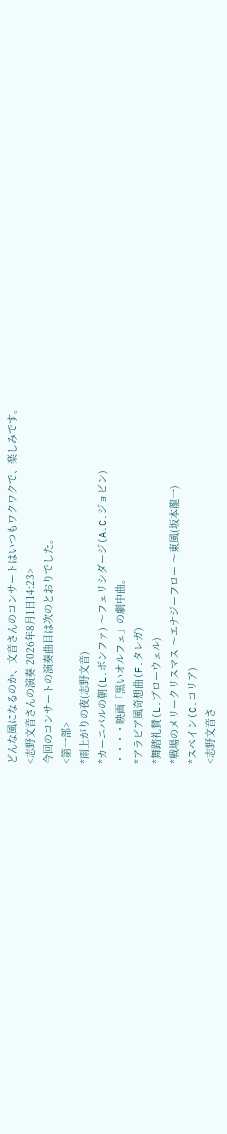どんな風になるのか、文音さんのコンサートはいつもワクワクで、楽しみです。
<志野文音さんの演奏 2026年8月1日14:23>
今回のコンサートの演奏曲目は次のとおりでした。
<第一部>
*雨上がりの夜(志野文音)
*カーニバルの朝(L.ボンファ) 〜フェリシダージ(A.C.ジョビン)
・・・・映画「黒いオルフェ」の劇中曲。
*アラビア風奇想曲(F.タレガ)
*舞踏礼賛(L.ブローウェル)
*戦場のメリークリスマス 〜エナジーフロー 〜東風(坂本龍一)
*スペイン(C.コリア)
<志野文音さ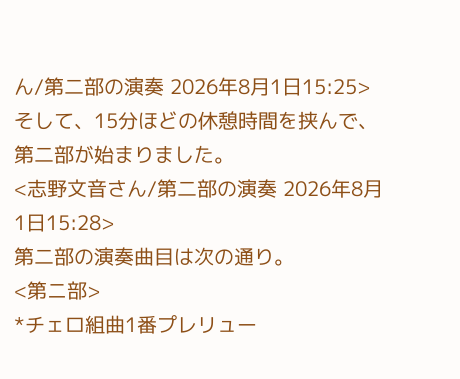ん/第二部の演奏 2026年8月1日15:25>
そして、15分ほどの休憩時間を挟んで、第二部が始まりました。
<志野文音さん/第二部の演奏 2026年8月1日15:28>
第二部の演奏曲目は次の通り。
<第ニ部>
*チェロ組曲1番プレリュー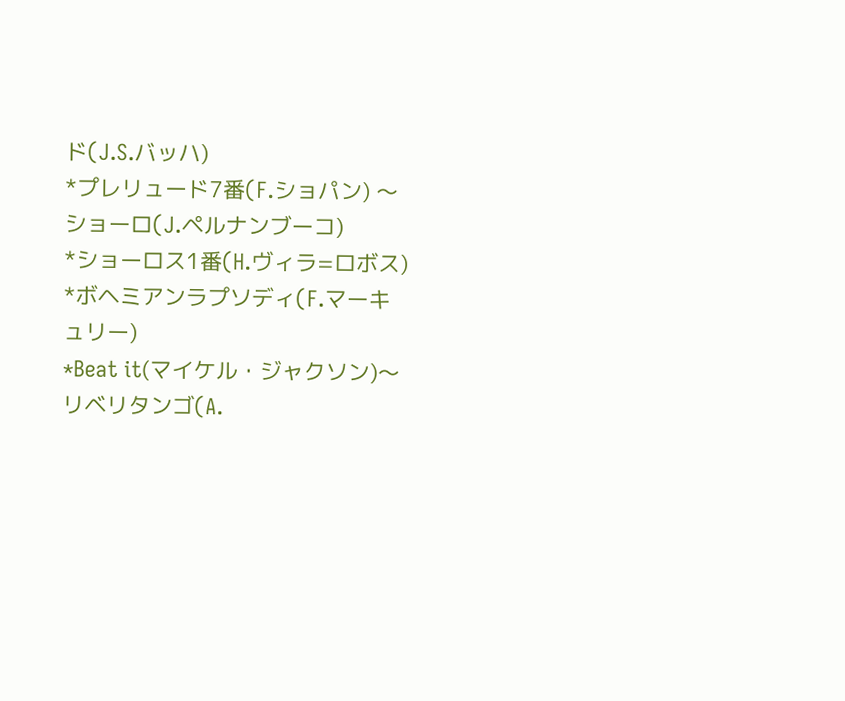ド(J.S.バッハ)
*プレリュード7番(F.ショパン) 〜 ショーロ(J.ペルナンブーコ)
*ショーロス1番(H.ヴィラ=ロボス)
*ボヘミアンラプソディ(F.マーキュリー)
*Beat it(マイケル・ジャクソン)〜リベリタンゴ(A.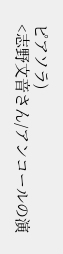ピアソラ)
<志野文音さん/アンコールの演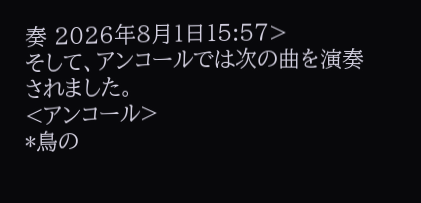奏 2026年8月1日15:57>
そして、アンコールでは次の曲を演奏されました。
<アンコール>
*鳥の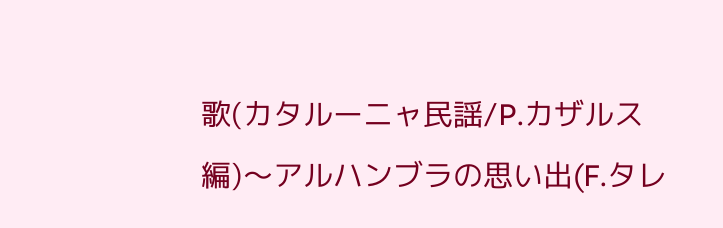歌(カタルーニャ民謡/P.カザルス編)〜アルハンブラの思い出(F.タレ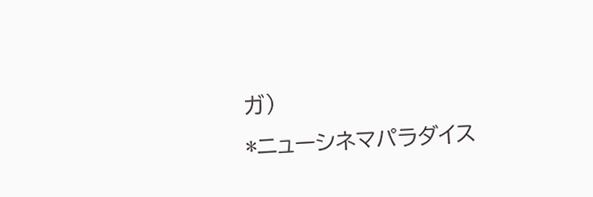ガ)
*ニューシネマパラダイス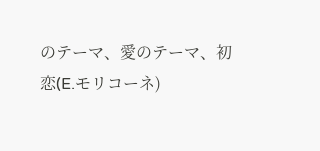のテーマ、愛のテーマ、初恋(E.モリコーネ)